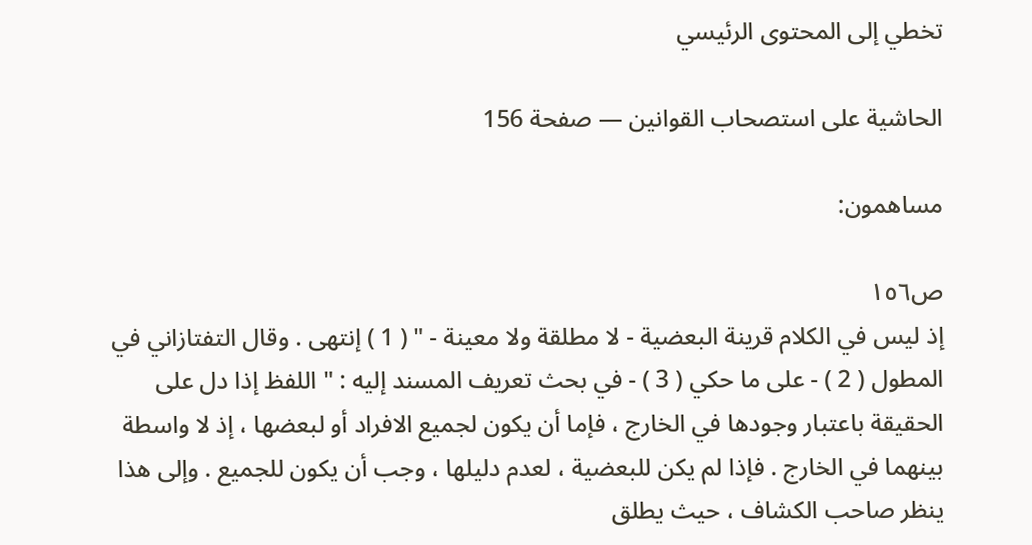تخطي إلى المحتوى الرئيسي

الحاشية على استصحاب القوانين — صفحة 156

مساهمون:

ص١٥٦
إذ ليس في الكلام قرينة البعضية - لا مطلقة ولا معينة - " ( 1 ) إنتهى . وقال التفتازاني في المطول ( 2 ) - على ما حكي ( 3 ) - في بحث تعريف المسند إليه : " اللفظ إذا دل على الحقيقة باعتبار وجودها في الخارج ، فإما أن يكون لجميع الافراد أو لبعضها ، إذ لا واسطة بينهما في الخارج . فإذا لم يكن للبعضية ، لعدم دليلها ، وجب أن يكون للجميع . وإلى هذا ينظر صاحب الكشاف ، حيث يطلق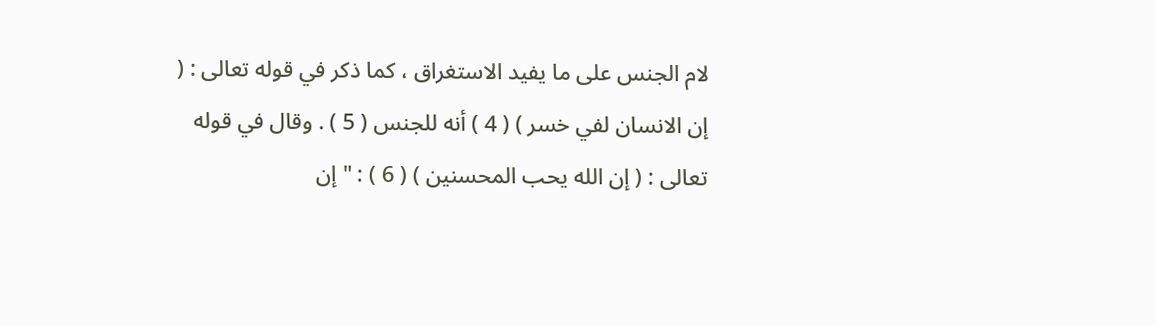لام الجنس على ما يفيد الاستغراق ، كما ذكر في قوله تعالى : ( إن الانسان لفي خسر ) ( 4 ) أنه للجنس ( 5 ) . وقال في قوله تعالى : ( إن الله يحب المحسنين ) ( 6 ) : " إن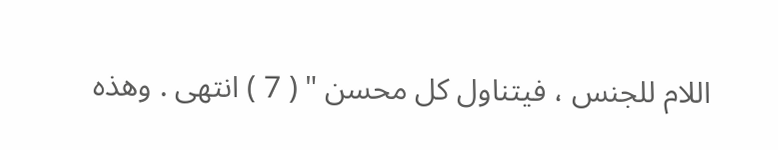اللام للجنس ، فيتناول كل محسن " ( 7 ) انتهى . وهذه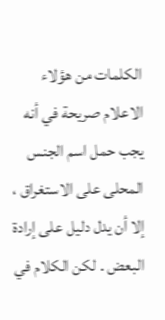الكلمات من هؤلاء الاعلام صريحة في أنه يجب حمل اسم الجنس المحلى على الاستغراق ، إلا أن يدل دليل على إرادة البعض . لكن الكلام في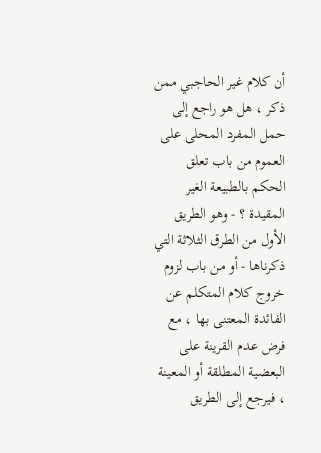أن كلام غير الحاجبي ممن ذكر ، هل هو راجع إلى حمل المفرد المحلى على العموم من باب تعلق الحكم بالطبيعة الغير المقيدة ؟ - وهو الطريق الأول من الطرق الثلاثة التي ذكرناها - أو من باب لزوم خروج كلام المتكلم عن الفائدة المعتنى بها ، مع فرض عدم القرينة على البعضية المطلقة أو المعينة ، فيرجع إلى الطريق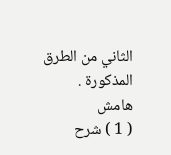الثاني من الطرق المذكورة .
هامش
( 1 ) شرح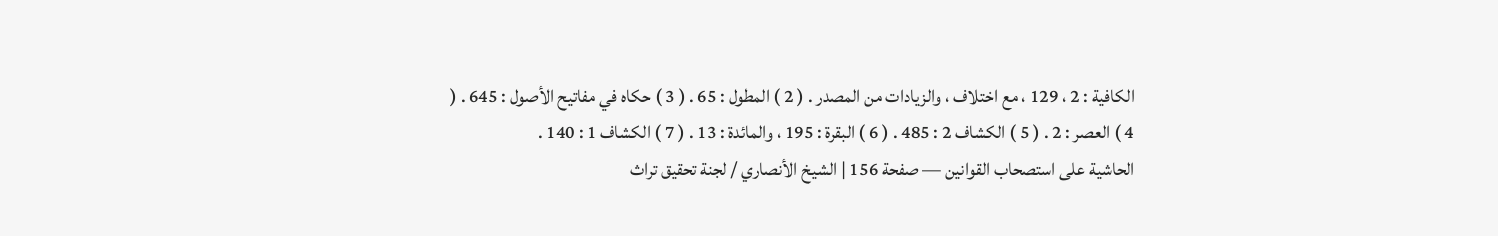الكافية : 2 ، 129 ، مع اختلاف ، والزيادات من المصدر . ( 2 ) المطول : 65 . ( 3 ) حكاه في مفاتيح الأصول : 645 . ( 4 ) العصر : 2 . ( 5 ) الكشاف 2 : 485 . ( 6 ) البقرة : 195 ، والمائدة : 13 . ( 7 ) الكشاف 1 : 140 .
الحاشية على استصحاب القوانين — صفحة 156 | الشيخ الأنصاري / لجنة تحقيق تراث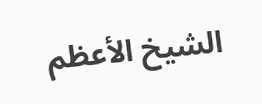الشيخ الأعظم